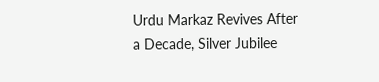Urdu Markaz Revives After a Decade, Silver Jubilee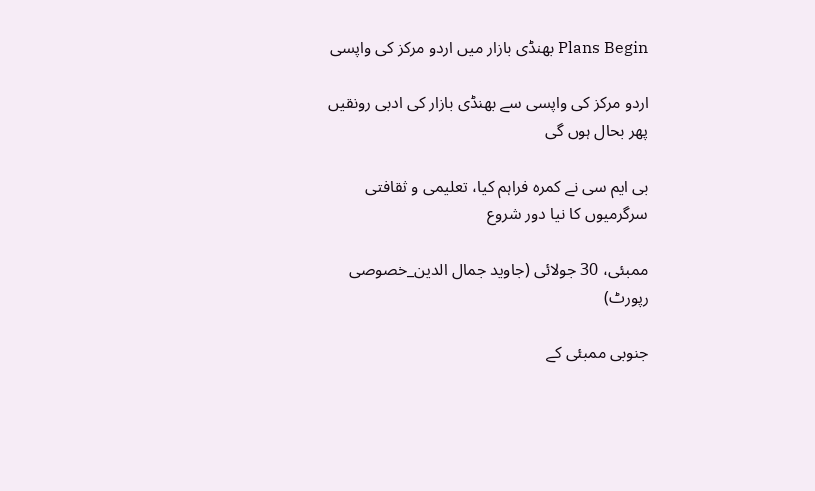Plans Begin بھنڈی بازار میں اردو مرکز کی واپسی

اردو مرکز کی واپسی سے بھنڈی بازار کی ادبی رونقیں پھر بحال ہوں گی

بی ایم سی نے کمرہ فراہم کیا، تعلیمی و ثقافتی سرگرمیوں کا نیا دور شروع

ممبئی، 30 جولائی (جاوید جمال الدین_خصوصی رپورٹ)

جنوبی ممبئی کے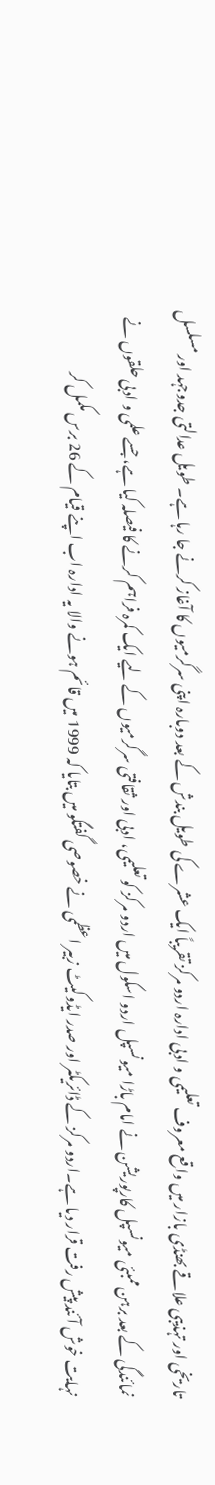تاریخی اور تہذیبی علاقے بھنڈی بازار میں واقع معروف تعلیمی و ادبی ادارہ اردو مرکز تقریباً ایک عشرے کی طویل بندش کے بعد دوبارہ اپنی سرگرمیوں کا آغاز کرنے جا رہا ہے۔ طویل عدالتی جدوجہد اور مسلسل نمائندگی کے بعد برہن ممبئی میونسپل کارپوریشن نے امام باڑا میونسپل اردو اسکول میں اردو مرکز کو تعلیمی، ادبی اور ثقافتی سرگرمیوں کے لیے ایک کمرہ فراہم کرنے کا فیصلہ کیا ہے، جسے علمی و ادبی حلقوں نے نہایت خوش آئند پیش رفت قرار دیا ہے۔اردو مرکز کے ڈائریکٹر اور صدر ایڈوکیٹ زبیر اعظمی نے خصوصی گفتگو میں بتایا کہ 1999 میں قائم ہونے والا یہ ادارہ اب اپنے قیام کے 26 برس مکمل کر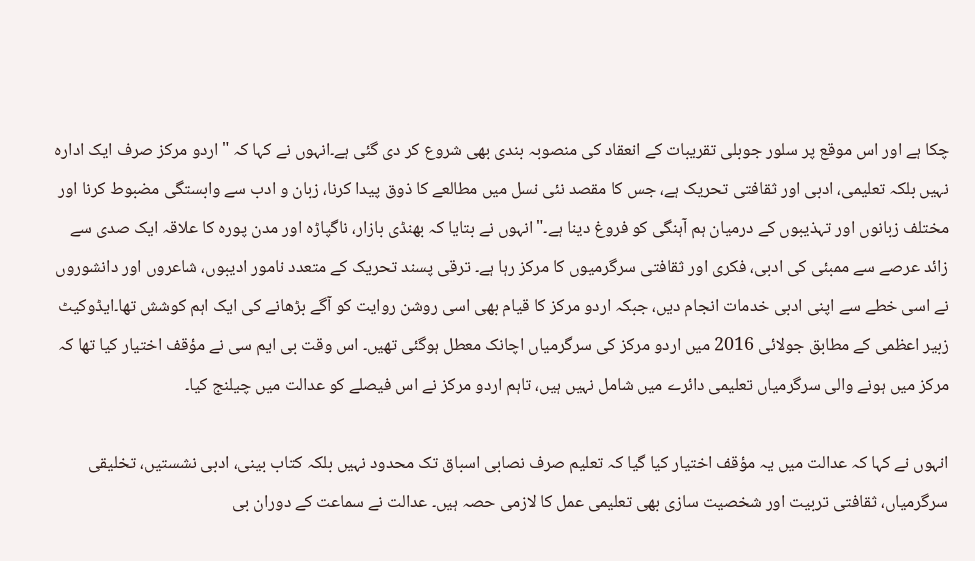چکا ہے اور اس موقع پر سلور جوبلی تقریبات کے انعقاد کی منصوبہ بندی بھی شروع کر دی گئی ہے۔انہوں نے کہا کہ "اردو مرکز صرف ایک ادارہ نہیں بلکہ تعلیمی، ادبی اور ثقافتی تحریک ہے، جس کا مقصد نئی نسل میں مطالعے کا ذوق پیدا کرنا، زبان و ادب سے وابستگی مضبوط کرنا اور مختلف زبانوں اور تہذیبوں کے درمیان ہم آہنگی کو فروغ دینا ہے۔"انہوں نے بتایا کہ بھنڈی بازار، ناگپاڑہ اور مدن پورہ کا علاقہ ایک صدی سے زائد عرصے سے ممبئی کی ادبی، فکری اور ثقافتی سرگرمیوں کا مرکز رہا ہے۔ ترقی پسند تحریک کے متعدد نامور ادیبوں، شاعروں اور دانشوروں نے اسی خطے سے اپنی ادبی خدمات انجام دیں، جبکہ اردو مرکز کا قیام بھی اسی روشن روایت کو آگے بڑھانے کی ایک اہم کوشش تھا۔ایڈوکیٹ زبیر اعظمی کے مطابق جولائی 2016 میں اردو مرکز کی سرگرمیاں اچانک معطل ہوگئی تھیں۔ اس وقت بی ایم سی نے مؤقف اختیار کیا تھا کہ مرکز میں ہونے والی سرگرمیاں تعلیمی دائرے میں شامل نہیں ہیں، تاہم اردو مرکز نے اس فیصلے کو عدالت میں چیلنج کیا۔

انہوں نے کہا کہ عدالت میں یہ مؤقف اختیار کیا گیا کہ تعلیم صرف نصابی اسباق تک محدود نہیں بلکہ کتاب بینی، ادبی نشستیں، تخلیقی سرگرمیاں، ثقافتی تربیت اور شخصیت سازی بھی تعلیمی عمل کا لازمی حصہ ہیں۔ عدالت نے سماعت کے دوران بی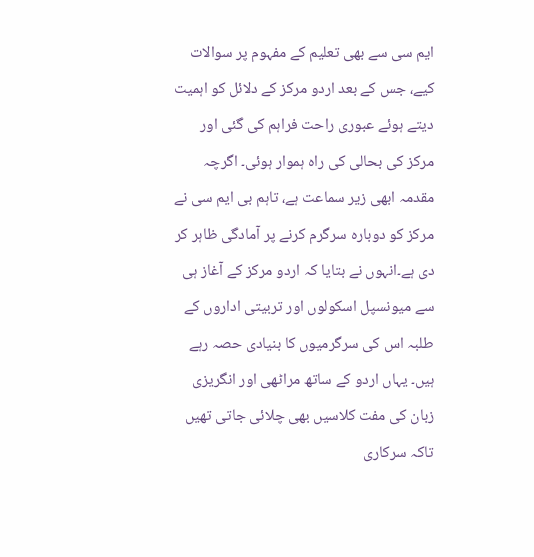ایم سی سے بھی تعلیم کے مفہوم پر سوالات کیے، جس کے بعد اردو مرکز کے دلائل کو اہمیت دیتے ہوئے عبوری راحت فراہم کی گئی اور مرکز کی بحالی کی راہ ہموار ہوئی۔ اگرچہ مقدمہ ابھی زیر سماعت ہے، تاہم بی ایم سی نے مرکز کو دوبارہ سرگرم کرنے پر آمادگی ظاہر کر دی ہے۔انہوں نے بتایا کہ اردو مرکز کے آغاز ہی سے میونسپل اسکولوں اور تربیتی اداروں کے طلبہ اس کی سرگرمیوں کا بنیادی حصہ رہے ہیں۔ یہاں اردو کے ساتھ مراٹھی اور انگریزی زبان کی مفت کلاسیں بھی چلائی جاتی تھیں تاکہ سرکاری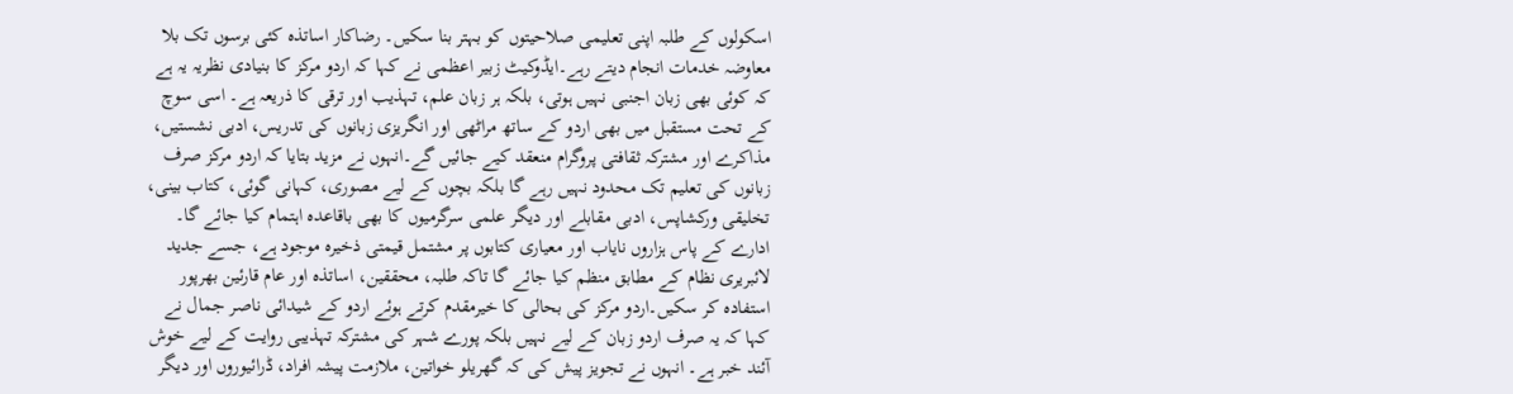اسکولوں کے طلبہ اپنی تعلیمی صلاحیتوں کو بہتر بنا سکیں۔ رضاکار اساتذہ کئی برسوں تک بلا معاوضہ خدمات انجام دیتے رہے۔ایڈوکیٹ زبیر اعظمی نے کہا کہ اردو مرکز کا بنیادی نظریہ یہ ہے کہ کوئی بھی زبان اجنبی نہیں ہوتی، بلکہ ہر زبان علم، تہذیب اور ترقی کا ذریعہ ہے۔ اسی سوچ کے تحت مستقبل میں بھی اردو کے ساتھ مراٹھی اور انگریزی زبانوں کی تدریس، ادبی نشستیں، مذاکرے اور مشترکہ ثقافتی پروگرام منعقد کیے جائیں گے۔انہوں نے مزید بتایا کہ اردو مرکز صرف زبانوں کی تعلیم تک محدود نہیں رہے گا بلکہ بچوں کے لیے مصوری، کہانی گوئی، کتاب بینی، تخلیقی ورکشاپس، ادبی مقابلے اور دیگر علمی سرگرمیوں کا بھی باقاعدہ اہتمام کیا جائے گا۔ ادارے کے پاس ہزاروں نایاب اور معیاری کتابوں پر مشتمل قیمتی ذخیرہ موجود ہے، جسے جدید لائبریری نظام کے مطابق منظم کیا جائے گا تاکہ طلبہ، محققین، اساتذہ اور عام قارئین بھرپور استفادہ کر سکیں۔اردو مرکز کی بحالی کا خیرمقدم کرتے ہوئے اردو کے شیدائی ناصر جمال نے کہا کہ یہ صرف اردو زبان کے لیے نہیں بلکہ پورے شہر کی مشترکہ تہذیبی روایت کے لیے خوش آئند خبر ہے۔ انہوں نے تجویز پیش کی کہ گھریلو خواتین، ملازمت پیشہ افراد، ڈرائیوروں اور دیگر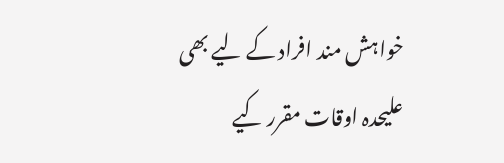خواہش مند افراد کے لیے بھی علیحدہ اوقات مقرر کیے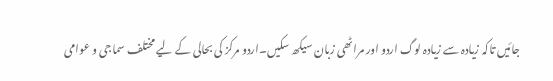جائیں تاکہ زیادہ سے زیادہ لوگ اردو اور مراٹھی زبان سیکھ سکیں۔اردو مرکز کی بحالی کے لیے مختلف سماجی و عوامی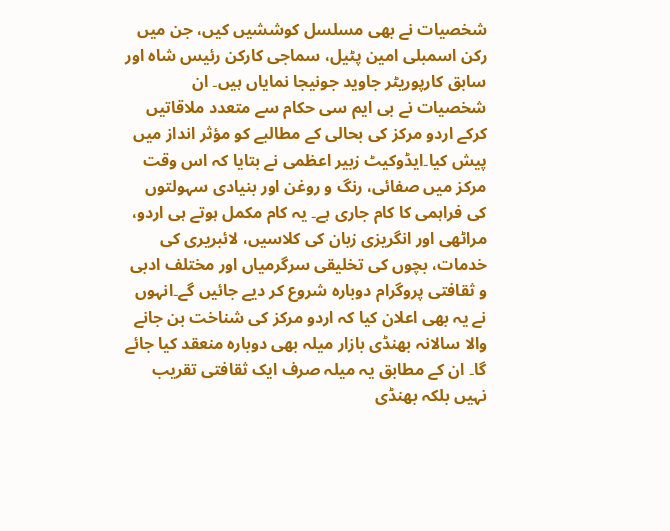شخصیات نے بھی مسلسل کوششیں کیں، جن میں رکن اسمبلی امین پٹیل، سماجی کارکن رئیس شاہ اور سابق کارپوریٹر جاوید جونیجا نمایاں ہیں۔ ان شخصیات نے بی ایم سی حکام سے متعدد ملاقاتیں کرکے اردو مرکز کی بحالی کے مطالبے کو مؤثر انداز میں پیش کیا۔ایڈوکیٹ زبیر اعظمی نے بتایا کہ اس وقت مرکز میں صفائی، رنگ و روغن اور بنیادی سہولتوں کی فراہمی کا کام جاری ہے۔ یہ کام مکمل ہوتے ہی اردو، مراٹھی اور انگریزی زبان کی کلاسیں، لائبریری کی خدمات، بچوں کی تخلیقی سرگرمیاں اور مختلف ادبی و ثقافتی پروگرام دوبارہ شروع کر دیے جائیں گے۔انہوں نے یہ بھی اعلان کیا کہ اردو مرکز کی شناخت بن جانے والا سالانہ بھنڈی بازار میلہ بھی دوبارہ منعقد کیا جائے گا۔ ان کے مطابق یہ میلہ صرف ایک ثقافتی تقریب نہیں بلکہ بھنڈی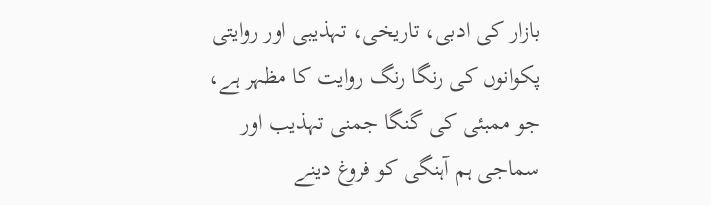بازار کی ادبی، تاریخی، تہذیبی اور روایتی پکوانوں کی رنگا رنگ روایت کا مظہر ہے، جو ممبئی کی گنگا جمنی تہذیب اور سماجی ہم آہنگی کو فروغ دینے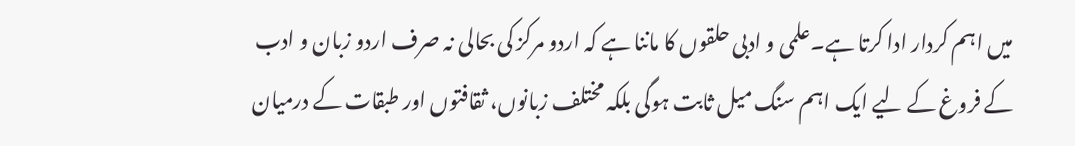میں اہم کردار ادا کرتا ہے۔علمی و ادبی حلقوں کا ماننا ہے کہ اردو مرکز کی بحالی نہ صرف اردو زبان و ادب کے فروغ کے لیے ایک اہم سنگ میل ثابت ہوگی بلکہ مختلف زبانوں، ثقافتوں اور طبقات کے درمیان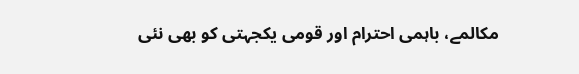مکالمے، باہمی احترام اور قومی یکجہتی کو بھی نئی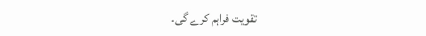تقویت فراہم کرے گی۔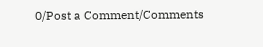0/Post a Comment/Comments